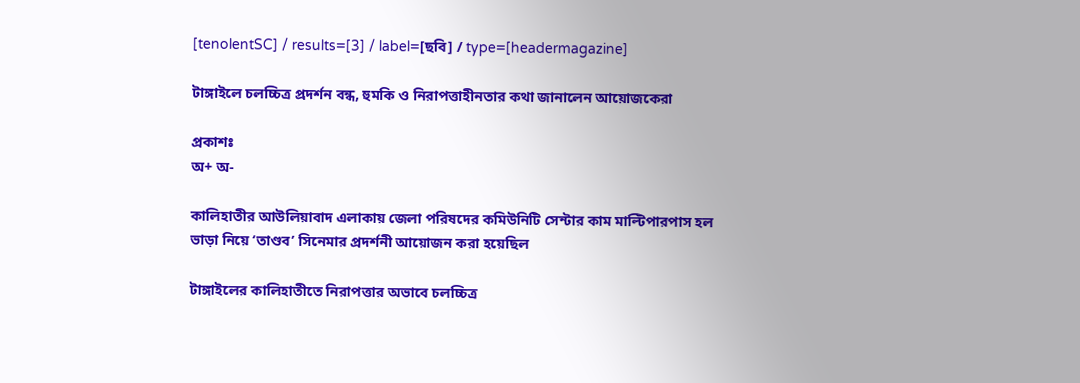[tenolentSC] / results=[3] / label=[ছবি] / type=[headermagazine]

টাঙ্গাইলে চলচ্চিত্র প্রদর্শন বন্ধ, হুমকি ও নিরাপত্তাহীনতার কথা জানালেন আয়োজকেরা

প্রকাশঃ
অ+ অ-

কালিহাতীর আউলিয়াবাদ এলাকায় জেলা পরিষদের কমিউনিটি সেন্টার কাম মাল্টিপারপাস হল ভাড়া নিয়ে ‘তাণ্ডব’ সিনেমার প্রদর্শনী আয়োজন করা হয়েছিল

টাঙ্গাইলের কালিহাতীতে নিরাপত্তার অভাবে চলচ্চিত্র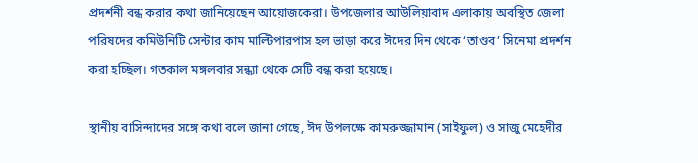প্রদর্শনী বন্ধ করার কথা জানিয়েছেন আয়োজকেরা। উপজেলার আউলিয়াবাদ এলাকায় অবস্থিত জেলা পরিষদের কমিউনিটি সেন্টার কাম মাল্টিপারপাস হল ভাড়া করে ঈদের দিন থেকে ‘তাণ্ডব’ সিনেমা প্রদর্শন করা হচ্ছিল। গতকাল মঙ্গলবার সন্ধ্যা থেকে সেটি বন্ধ করা হয়েছে।

স্থানীয় বাসিন্দাদের সঙ্গে কথা বলে জানা গেছে, ঈদ উপলক্ষে কামরুজ্জামান (সাইফুল) ও সাজু মেহেদীর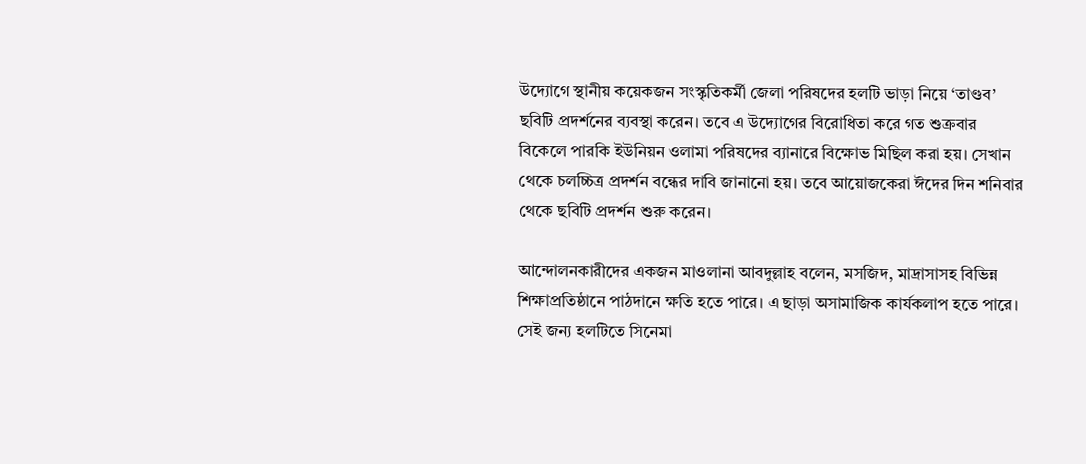উদ্যোগে স্থানীয় কয়েকজন সংস্কৃতিকর্মী জেলা পরিষদের হলটি ভাড়া নিয়ে ‘তাণ্ডব’ ছবিটি প্রদর্শনের ব্যবস্থা করেন। তবে এ উদ্যোগের বিরোধিতা করে গত শুক্রবার বিকেলে পারকি ইউনিয়ন ওলামা পরিষদের ব্যানারে বিক্ষোভ মিছিল করা হয়। সেখান থেকে চলচ্চিত্র প্রদর্শন বন্ধের দাবি জানানো হয়। তবে আয়োজকেরা ঈদের দিন শনিবার থেকে ছবিটি প্রদর্শন শুরু করেন।

আন্দোলনকারীদের একজন মাওলানা আবদুল্লাহ বলেন, মসজিদ, মাদ্রাসাসহ বিভিন্ন শিক্ষাপ্রতিষ্ঠানে পাঠদানে ক্ষতি হতে পারে। এ ছাড়া অসামাজিক কার্যকলাপ হতে পারে। সেই জন্য হলটিতে সিনেমা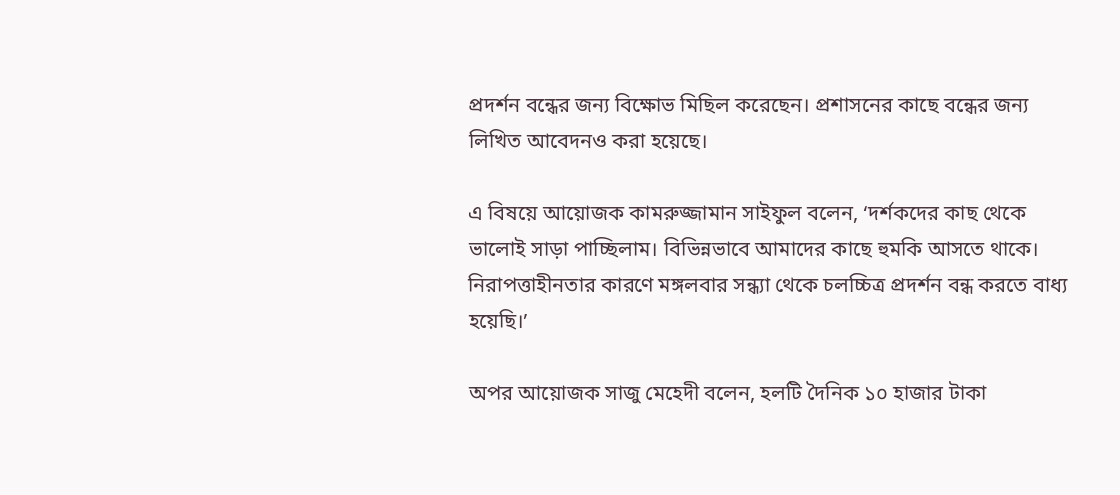প্রদর্শন বন্ধের জন্য বিক্ষোভ মিছিল করেছেন। প্রশাসনের কাছে বন্ধের জন্য লিখিত আবেদনও করা হয়েছে।

এ বিষয়ে আয়োজক কামরুজ্জামান সাইফুল বলেন, ‘দর্শকদের কাছ থেকে ভালোই সাড়া পাচ্ছিলাম। বিভিন্নভাবে আমাদের কাছে হুমকি আসতে থাকে। নিরাপত্তাহীনতার কারণে মঙ্গলবার সন্ধ্যা থেকে চলচ্চিত্র প্রদর্শন বন্ধ করতে বাধ্য হয়েছি।’

অপর আয়োজক সাজু মেহেদী বলেন, হলটি দৈনিক ১০ হাজার টাকা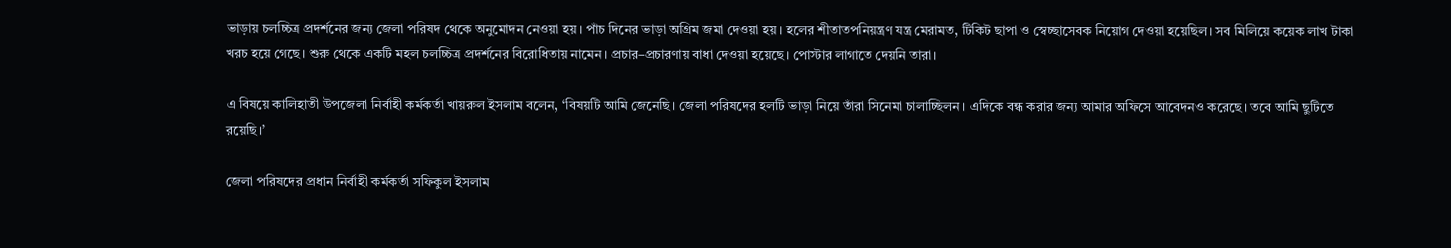ভাড়ায় চলচ্চিত্র প্রদর্শনের জন্য জেলা পরিষদ থেকে অনুমোদন নেওয়া হয়। পাঁচ দিনের ভাড়া অগ্রিম জমা দেওয়া হয়। হলের শীতাতপনিয়ন্ত্রণ যন্ত্র মেরামত, টিকিট ছাপা ও স্বেচ্ছাসেবক নিয়োগ দেওয়া হয়েছিল। সব মিলিয়ে কয়েক লাখ টাকা খরচ হয়ে গেছে। শুরু থেকে একটি মহল চলচ্চিত্র প্রদর্শনের বিরোধিতায় নামেন। প্রচার–প্রচারণায় বাধা দেওয়া হয়েছে। পোস্টার লাগাতে দেয়নি তারা।

এ বিষয়ে কালিহাতী উপজেলা নির্বাহী কর্মকর্তা খায়রুল ইসলাম বলেন, ‘বিষয়টি আমি জেনেছি। জেলা পরিষদের হলটি ভাড়া নিয়ে তাঁরা সিনেমা চালাচ্ছিলন। এদিকে বন্ধ করার জন্য আমার অফিসে আবেদনও করেছে। তবে আমি ছুটিতে রয়েছি।’

জেলা পরিষদের প্রধান নির্বাহী কর্মকর্তা সফিকুল ইসলাম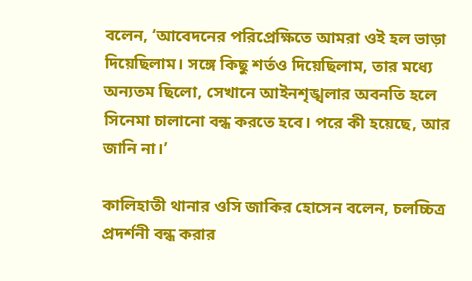বলেন, ‘আবেদনের পরিপ্রেক্ষিতে আমরা ওই হল ভাড়া দিয়েছিলাম। সঙ্গে কিছু শর্তও দিয়েছিলাম, তার মধ্যে অন্যতম ছিলো, সেখানে আইনশৃঙ্খলার অবনতি হলে সিনেমা চালানো বন্ধ করতে হবে। পরে কী হয়েছে, আর জানি না।’

কালিহাতী থানার ওসি জাকির হোসেন বলেন, চলচ্চিত্র প্রদর্শনী বন্ধ করার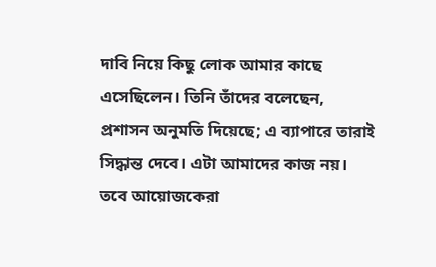দাবি নিয়ে কিছু লোক আমার কাছে এসেছিলেন। তিনি তাঁদের বলেছেন, প্রশাসন অনুমতি দিয়েছে; এ ব্যাপারে তারাই সিদ্ধান্ত দেবে। এটা আমাদের কাজ নয়। তবে আয়োজকেরা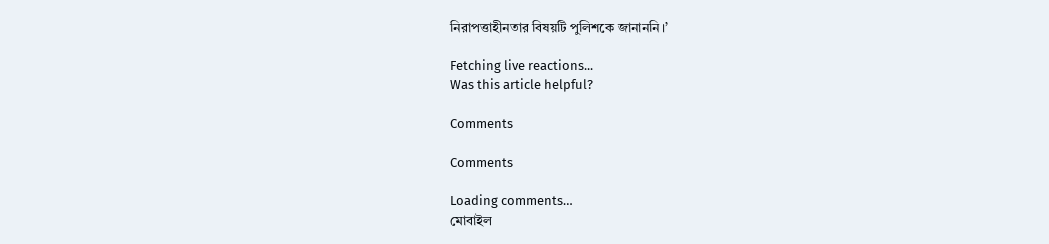নিরাপত্তাহীনতার বিষয়টি পুলিশকে জানাননি।’

Fetching live reactions...
Was this article helpful?

Comments

Comments

Loading comments…
মোবাইল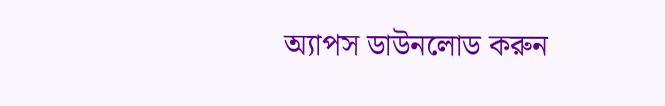অ্যাপস ডাউনলোড করুন